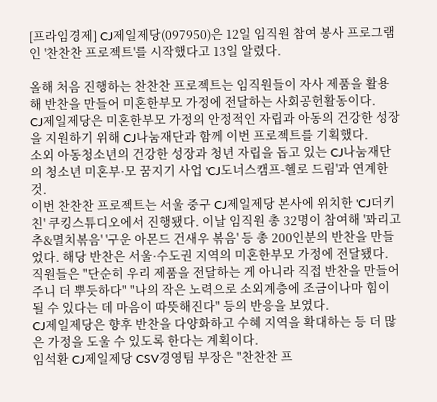[프라임경제] CJ제일제당(097950)은 12일 임직원 참여 봉사 프로그램인 '찬찬찬 프로젝트'를 시작했다고 13일 알렸다.

올해 처음 진행하는 찬찬찬 프로젝트는 임직원들이 자사 제품을 활용해 반찬을 만들어 미혼한부모 가정에 전달하는 사회공헌활동이다.
CJ제일제당은 미혼한부모 가정의 안정적인 자립과 아동의 건강한 성장을 지원하기 위해 CJ나눔재단과 함께 이번 프로젝트를 기획했다.
소외 아동청소년의 건강한 성장과 청년 자립을 돕고 있는 CJ나눔재단의 청소년 미혼부·모 꿈지기 사업 'CJ도너스캠프-헬로 드림'과 연계한 것.
이번 찬찬찬 프로젝트는 서울 중구 CJ제일제당 본사에 위치한 'CJ더키친' 쿠킹스튜디오에서 진행됐다. 이날 임직원 총 32명이 참여해 '꽈리고추&멸치볶음' '구운 아몬드 건새우 볶음' 등 총 200인분의 반찬을 만들었다. 해당 반찬은 서울·수도권 지역의 미혼한부모 가정에 전달됐다.
직원들은 "단순히 우리 제품을 전달하는 게 아니라 직접 반찬을 만들어 주니 더 뿌듯하다" "나의 작은 노력으로 소외계층에 조금이나마 힘이 될 수 있다는 데 마음이 따뜻해진다" 등의 반응을 보였다.
CJ제일제당은 향후 반찬을 다양화하고 수혜 지역을 확대하는 등 더 많은 가정을 도울 수 있도록 한다는 계획이다.
임석환 CJ제일제당 CSV경영팀 부장은 "찬찬찬 프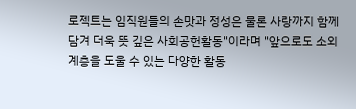로젝트는 임직원들의 손맛과 정성은 물론 사랑까지 함께 담겨 더욱 뜻 깊은 사회공헌활동"이라며 "앞으로도 소외계층을 도울 수 있는 다양한 활동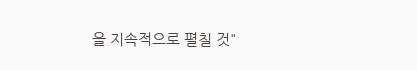을 지속적으로 펼칠 것"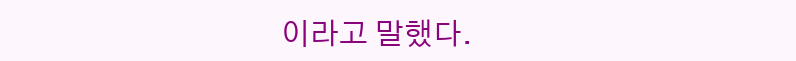이라고 말했다.